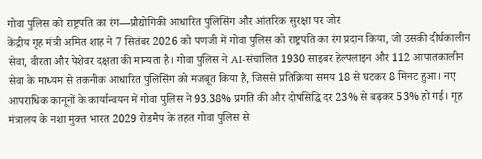गोवा पुलिस को राष्ट्रपति का रंग—प्रौद्योगिकी आधारित पुलिसिंग और आंतरिक सुरक्षा पर जोर
केंद्रीय गृह मंत्री अमित शाह ने 7 सितंबर 2026 को पणजी में गोवा पुलिस को राष्ट्रपति का रंग प्रदान किया, जो उसकी दीर्घकालीन सेवा, वीरता और पेशेवर दक्षता की मान्यता है। गोवा पुलिस ने AI-संचालित 1930 साइबर हेल्पलाइन और 112 आपातकालीन सेवा के माध्यम से तकनीक आधारित पुलिसिंग को मजबूत किया है, जिससे प्रतिक्रिया समय 18 से घटकर 8 मिनट हुआ। नए आपराधिक कानूनों के कार्यान्वयन में गोवा पुलिस ने 93.38% प्रगति की और दोषसिद्धि दर 23% से बढ़कर 53% हो गई। गृह मंत्रालय के नशा मुक्त भारत 2029 रोडमैप के तहत गोवा पुलिस से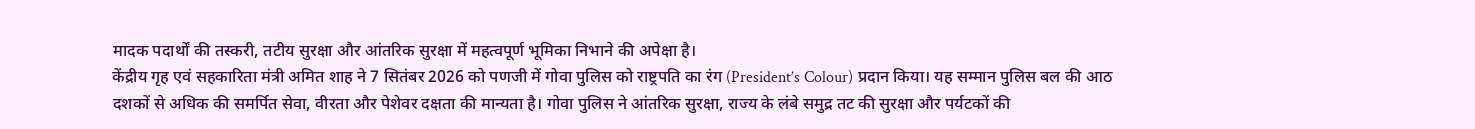मादक पदार्थों की तस्करी, तटीय सुरक्षा और आंतरिक सुरक्षा में महत्वपूर्ण भूमिका निभाने की अपेक्षा है।
केंद्रीय गृह एवं सहकारिता मंत्री अमित शाह ने 7 सितंबर 2026 को पणजी में गोवा पुलिस को राष्ट्रपति का रंग (President’s Colour) प्रदान किया। यह सम्मान पुलिस बल की आठ दशकों से अधिक की समर्पित सेवा, वीरता और पेशेवर दक्षता की मान्यता है। गोवा पुलिस ने आंतरिक सुरक्षा, राज्य के लंबे समुद्र तट की सुरक्षा और पर्यटकों की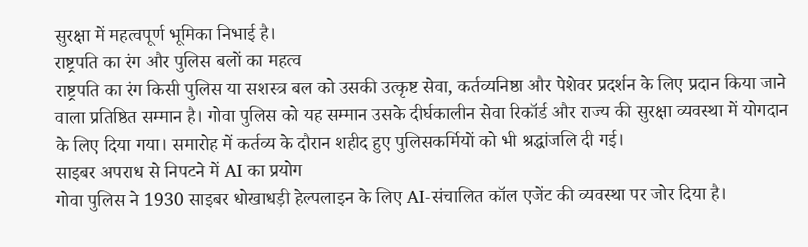सुरक्षा में महत्वपूर्ण भूमिका निभाई है।
राष्ट्रपति का रंग और पुलिस बलों का महत्व
राष्ट्रपति का रंग किसी पुलिस या सशस्त्र बल को उसकी उत्कृष्ट सेवा, कर्तव्यनिष्ठा और पेशेवर प्रदर्शन के लिए प्रदान किया जाने वाला प्रतिष्ठित सम्मान है। गोवा पुलिस को यह सम्मान उसके दीर्घकालीन सेवा रिकॉर्ड और राज्य की सुरक्षा व्यवस्था में योगदान के लिए दिया गया। समारोह में कर्तव्य के दौरान शहीद हुए पुलिसकर्मियों को भी श्रद्धांजलि दी गई।
साइबर अपराध से निपटने में AI का प्रयोग
गोवा पुलिस ने 1930 साइबर धोखाधड़ी हेल्पलाइन के लिए AI-संचालित कॉल एजेंट की व्यवस्था पर जोर दिया है।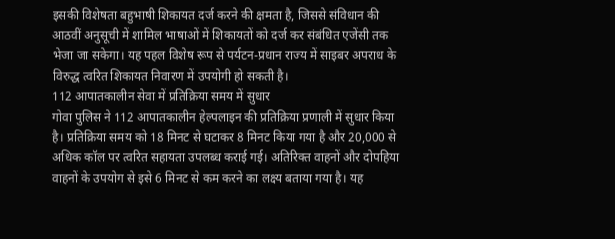इसकी विशेषता बहुभाषी शिकायत दर्ज करने की क्षमता है, जिससे संविधान की आठवीं अनुसूची में शामिल भाषाओं में शिकायतों को दर्ज कर संबंधित एजेंसी तक भेजा जा सकेगा। यह पहल विशेष रूप से पर्यटन-प्रधान राज्य में साइबर अपराध के विरुद्ध त्वरित शिकायत निवारण में उपयोगी हो सकती है।
112 आपातकालीन सेवा में प्रतिक्रिया समय में सुधार
गोवा पुलिस ने 112 आपातकालीन हेल्पलाइन की प्रतिक्रिया प्रणाली में सुधार किया है। प्रतिक्रिया समय को 18 मिनट से घटाकर 8 मिनट किया गया है और 20,000 से अधिक कॉल पर त्वरित सहायता उपलब्ध कराई गई। अतिरिक्त वाहनों और दोपहिया वाहनों के उपयोग से इसे 6 मिनट से कम करने का लक्ष्य बताया गया है। यह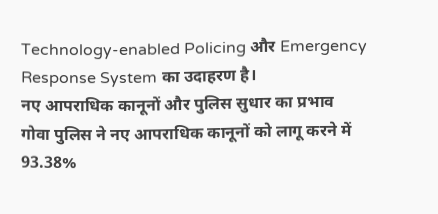Technology-enabled Policing और Emergency Response System का उदाहरण है।
नए आपराधिक कानूनों और पुलिस सुधार का प्रभाव
गोवा पुलिस ने नए आपराधिक कानूनों को लागू करने में 93.38%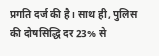प्रगति दर्ज की है। साथ ही, पुलिस की दोषसिद्धि दर 23% से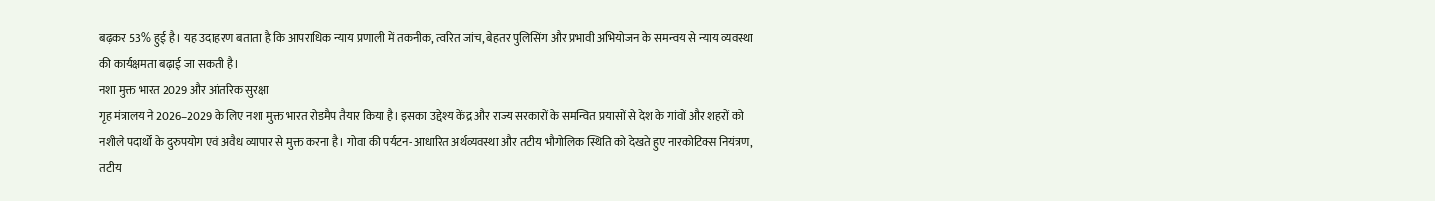बढ़कर 53% हुई है। यह उदाहरण बताता है कि आपराधिक न्याय प्रणाली में तकनीक, त्वरित जांच, बेहतर पुलिसिंग और प्रभावी अभियोजन के समन्वय से न्याय व्यवस्था की कार्यक्षमता बढ़ाई जा सकती है।
नशा मुक्त भारत 2029 और आंतरिक सुरक्षा
गृह मंत्रालय ने 2026–2029 के लिए नशा मुक्त भारत रोडमैप तैयार किया है। इसका उद्देश्य केंद्र और राज्य सरकारों के समन्वित प्रयासों से देश के गांवों और शहरों को नशीले पदार्थों के दुरुपयोग एवं अवैध व्यापार से मुक्त करना है। गोवा की पर्यटन-आधारित अर्थव्यवस्था और तटीय भौगोलिक स्थिति को देखते हुए नारकोटिक्स नियंत्रण, तटीय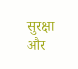सुरक्षा और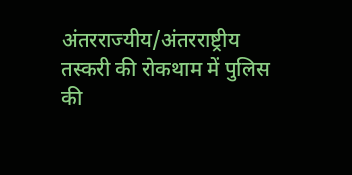अंतरराज्यीय/अंतरराष्ट्रीय तस्करी की रोकथाम में पुलिस की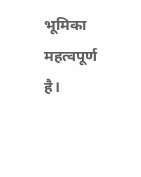भूमिका महत्वपूर्ण है।